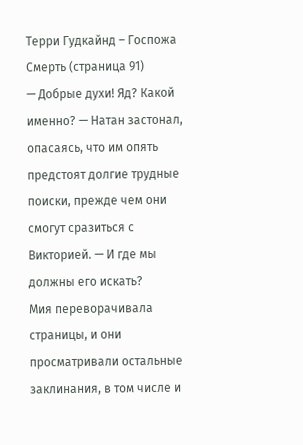Терри Гудкайнд – Госпожа Смерть (страница 91)
— Добрые духи! Яд? Какой именно? — Натан застонал, опасаясь, что им опять предстоят долгие трудные поиски, прежде чем они смогут сразиться с Викторией. — И где мы должны его искать?
Мия переворачивала страницы, и они просматривали остальные заклинания, в том числе и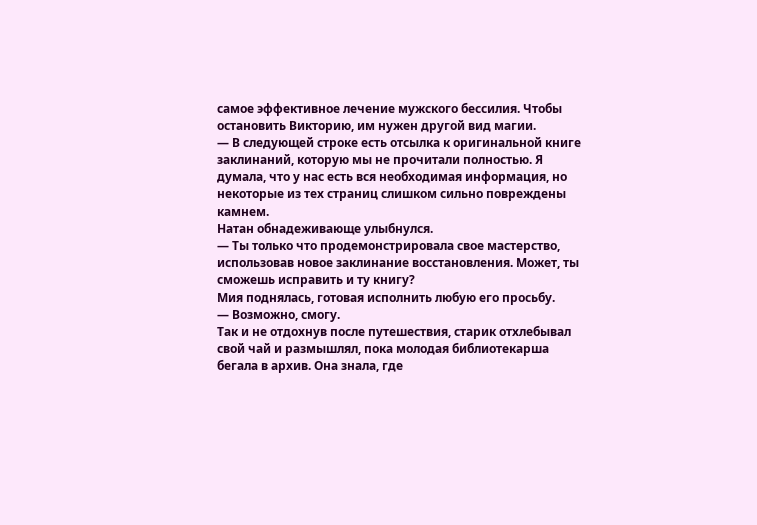самое эффективное лечение мужского бессилия. Чтобы остановить Викторию, им нужен другой вид магии.
— В следующей строке есть отсылка к оригинальной книге заклинаний, которую мы не прочитали полностью. Я думала, что у нас есть вся необходимая информация, но некоторые из тех страниц слишком сильно повреждены камнем.
Натан обнадеживающе улыбнулся.
— Ты только что продемонстрировала свое мастерство, использовав новое заклинание восстановления. Может, ты сможешь исправить и ту книгу?
Мия поднялась, готовая исполнить любую его просьбу.
— Возможно, смогу.
Так и не отдохнув после путешествия, старик отхлебывал свой чай и размышлял, пока молодая библиотекарша бегала в архив. Она знала, где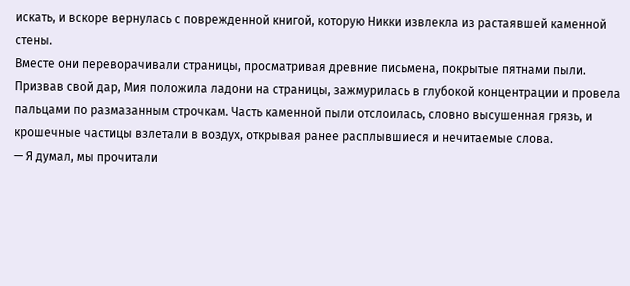искать, и вскоре вернулась с поврежденной книгой, которую Никки извлекла из растаявшей каменной стены.
Вместе они переворачивали страницы, просматривая древние письмена, покрытые пятнами пыли. Призвав свой дар, Мия положила ладони на страницы, зажмурилась в глубокой концентрации и провела пальцами по размазанным строчкам. Часть каменной пыли отслоилась, словно высушенная грязь, и крошечные частицы взлетали в воздух, открывая ранее расплывшиеся и нечитаемые слова.
— Я думал, мы прочитали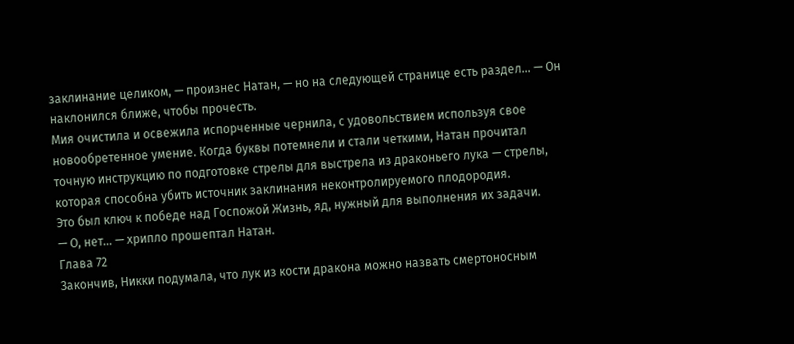заклинание целиком, — произнес Натан, — но на следующей странице есть раздел… — Он наклонился ближе, чтобы прочесть.
Мия очистила и освежила испорченные чернила, с удовольствием используя свое новообретенное умение. Когда буквы потемнели и стали четкими, Натан прочитал точную инструкцию по подготовке стрелы для выстрела из драконьего лука — стрелы, которая способна убить источник заклинания неконтролируемого плодородия.
Это был ключ к победе над Госпожой Жизнь, яд, нужный для выполнения их задачи.
— О, нет... — хрипло прошептал Натан.
Глава 72
Закончив, Никки подумала, что лук из кости дракона можно назвать смертоносным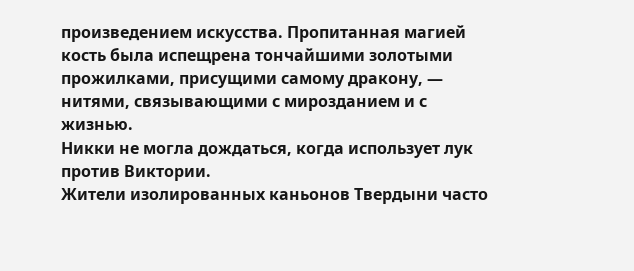произведением искусства. Пропитанная магией кость была испещрена тончайшими золотыми прожилками, присущими самому дракону, — нитями, связывающими с мирозданием и с жизнью.
Никки не могла дождаться, когда использует лук против Виктории.
Жители изолированных каньонов Твердыни часто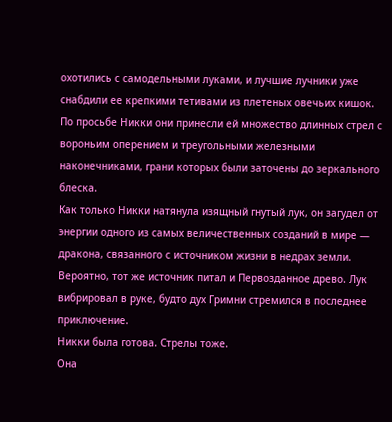охотились с самодельными луками, и лучшие лучники уже снабдили ее крепкими тетивами из плетеных овечьих кишок. По просьбе Никки они принесли ей множество длинных стрел с вороньим оперением и треугольными железными наконечниками, грани которых были заточены до зеркального блеска.
Как только Никки натянула изящный гнутый лук, он загудел от энергии одного из самых величественных созданий в мире — дракона, связанного с источником жизни в недрах земли. Вероятно, тот же источник питал и Первозданное древо. Лук вибрировал в руке, будто дух Гримни стремился в последнее приключение.
Никки была готова. Стрелы тоже.
Она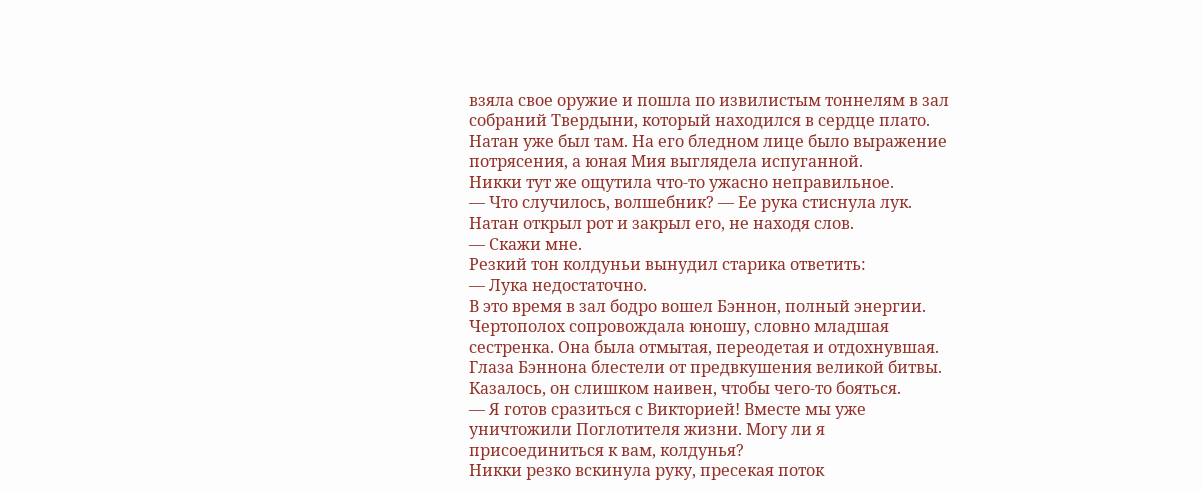взяла свое оружие и пошла по извилистым тоннелям в зал собраний Твердыни, который находился в сердце плато. Натан уже был там. На его бледном лице было выражение потрясения, а юная Мия выглядела испуганной.
Никки тут же ощутила что-то ужасно неправильное.
— Что случилось, волшебник? — Ее рука стиснула лук.
Натан открыл рот и закрыл его, не находя слов.
— Скажи мне.
Резкий тон колдуньи вынудил старика ответить:
— Лука недостаточно.
В это время в зал бодро вошел Бэннон, полный энергии. Чертополох сопровождала юношу, словно младшая сестренка. Она была отмытая, переодетая и отдохнувшая.
Глаза Бэннона блестели от предвкушения великой битвы. Казалось, он слишком наивен, чтобы чего-то бояться.
— Я готов сразиться с Викторией! Вместе мы уже уничтожили Поглотителя жизни. Могу ли я присоединиться к вам, колдунья?
Никки резко вскинула руку, пресекая поток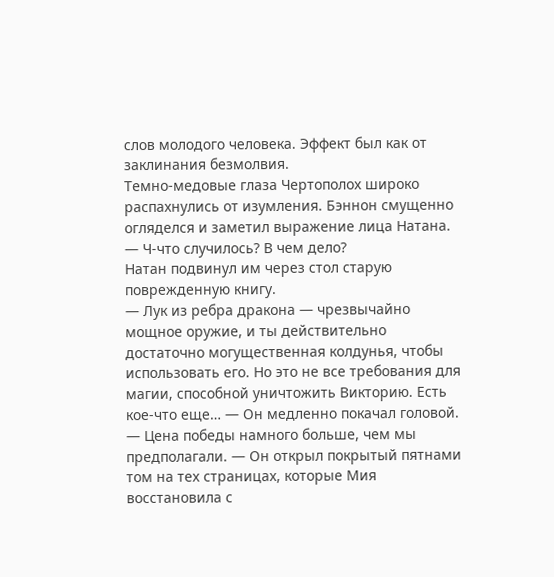слов молодого человека. Эффект был как от заклинания безмолвия.
Темно-медовые глаза Чертополох широко распахнулись от изумления. Бэннон смущенно огляделся и заметил выражение лица Натана.
— Ч-что случилось? В чем дело?
Натан подвинул им через стол старую поврежденную книгу.
— Лук из ребра дракона — чрезвычайно мощное оружие, и ты действительно достаточно могущественная колдунья, чтобы использовать его. Но это не все требования для магии, способной уничтожить Викторию. Есть кое-что еще… — Он медленно покачал головой. — Цена победы намного больше, чем мы предполагали. — Он открыл покрытый пятнами том на тех страницах, которые Мия восстановила с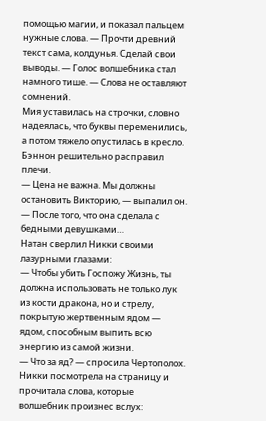помощью магии, и показал пальцем нужные слова. — Прочти древний текст сама, колдунья. Сделай свои выводы. — Голос волшебника стал намного тише. — Слова не оставляют сомнений.
Мия уставилась на строчки, словно надеялась, что буквы переменились, а потом тяжело опустилась в кресло.
Бэннон решительно расправил плечи.
— Цена не важна. Мы должны остановить Викторию, — выпалил он. — После того, что она сделала с бедными девушками…
Натан сверлил Никки своими лазурными глазами:
— Чтобы убить Госпожу Жизнь, ты должна использовать не только лук из кости дракона, но и стрелу, покрытую жертвенным ядом — ядом, способным выпить всю энергию из самой жизни.
— Что за яд? — спросила Чертополох.
Никки посмотрела на страницу и прочитала слова, которые волшебник произнес вслух: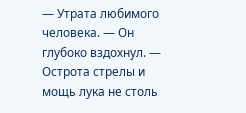— Утрата любимого человека. — Он глубоко вздохнул. — Острота стрелы и мощь лука не столь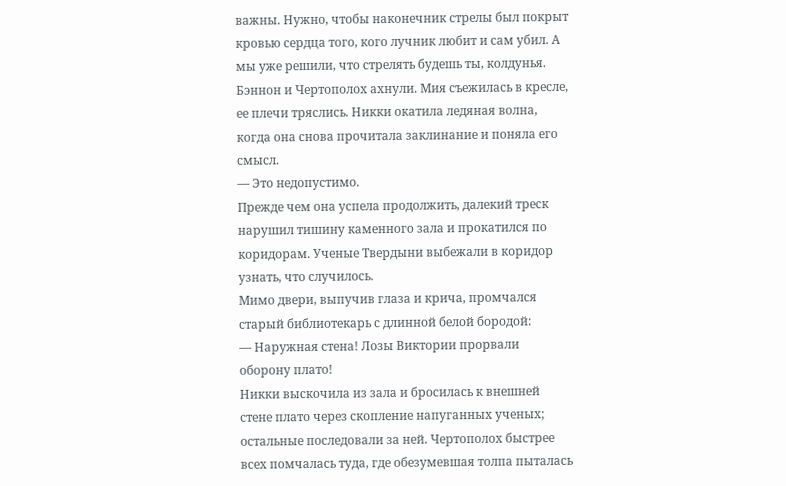важны. Нужно, чтобы наконечник стрелы был покрыт кровью сердца того, кого лучник любит и сам убил. А мы уже решили, что стрелять будешь ты, колдунья.
Бэннон и Чертополох ахнули. Мия съежилась в кресле, ее плечи тряслись. Никки окатила ледяная волна, когда она снова прочитала заклинание и поняла его смысл.
— Это недопустимо.
Прежде чем она успела продолжить, далекий треск нарушил тишину каменного зала и прокатился по коридорам. Ученые Твердыни выбежали в коридор узнать, что случилось.
Мимо двери, выпучив глаза и крича, промчался старый библиотекарь с длинной белой бородой:
— Наружная стена! Лозы Виктории прорвали оборону плато!
Никки выскочила из зала и бросилась к внешней стене плато через скопление напуганных ученых; остальные последовали за ней. Чертополох быстрее всех помчалась туда, где обезумевшая толпа пыталась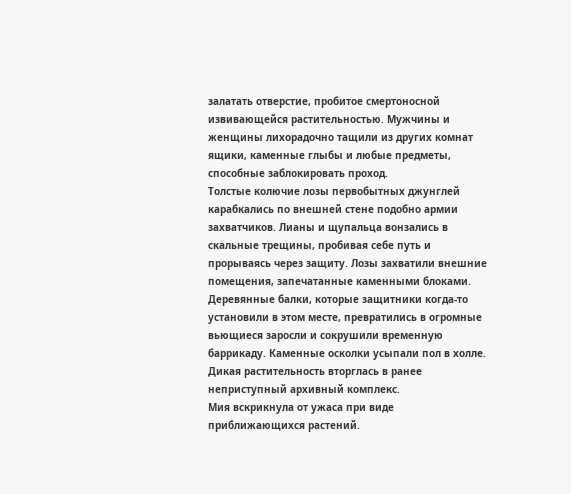залатать отверстие, пробитое смертоносной извивающейся растительностью. Мужчины и женщины лихорадочно тащили из других комнат ящики, каменные глыбы и любые предметы, способные заблокировать проход.
Толстые колючие лозы первобытных джунглей карабкались по внешней стене подобно армии захватчиков. Лианы и щупальца вонзались в скальные трещины, пробивая себе путь и прорываясь через защиту. Лозы захватили внешние помещения, запечатанные каменными блоками. Деревянные балки, которые защитники когда-то установили в этом месте, превратились в огромные вьющиеся заросли и сокрушили временную баррикаду. Каменные осколки усыпали пол в холле. Дикая растительность вторглась в ранее неприступный архивный комплекс.
Мия вскрикнула от ужаса при виде приближающихся растений.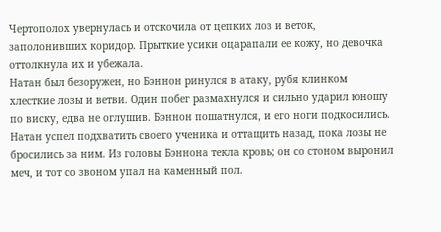Чертополох увернулась и отскочила от цепких лоз и веток, заполонивших коридор. Прыткие усики оцарапали ее кожу, но девочка оттолкнула их и убежала.
Натан был безоружен, но Бэннон ринулся в атаку, рубя клинком хлесткие лозы и ветви. Один побег размахнулся и сильно ударил юношу по виску, едва не оглушив. Бэннон пошатнулся, и его ноги подкосились.
Натан успел подхватить своего ученика и оттащить назад, пока лозы не бросились за ним. Из головы Бэннона текла кровь; он со стоном выронил меч, и тот со звоном упал на каменный пол.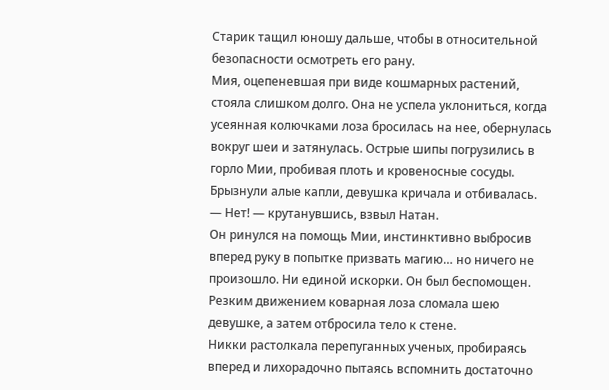Старик тащил юношу дальше, чтобы в относительной безопасности осмотреть его рану.
Мия, оцепеневшая при виде кошмарных растений, стояла слишком долго. Она не успела уклониться, когда усеянная колючками лоза бросилась на нее, обернулась вокруг шеи и затянулась. Острые шипы погрузились в горло Мии, пробивая плоть и кровеносные сосуды. Брызнули алые капли, девушка кричала и отбивалась.
— Нет! — крутанувшись, взвыл Натан.
Он ринулся на помощь Мии, инстинктивно выбросив вперед руку в попытке призвать магию… но ничего не произошло. Ни единой искорки. Он был беспомощен.
Резким движением коварная лоза сломала шею девушке, а затем отбросила тело к стене.
Никки растолкала перепуганных ученых, пробираясь вперед и лихорадочно пытаясь вспомнить достаточно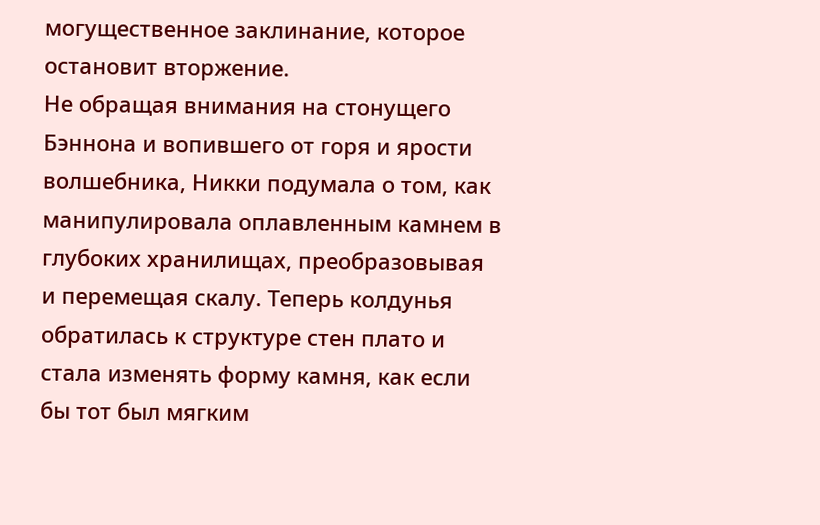могущественное заклинание, которое остановит вторжение.
Не обращая внимания на стонущего Бэннона и вопившего от горя и ярости волшебника, Никки подумала о том, как манипулировала оплавленным камнем в глубоких хранилищах, преобразовывая и перемещая скалу. Теперь колдунья обратилась к структуре стен плато и стала изменять форму камня, как если бы тот был мягким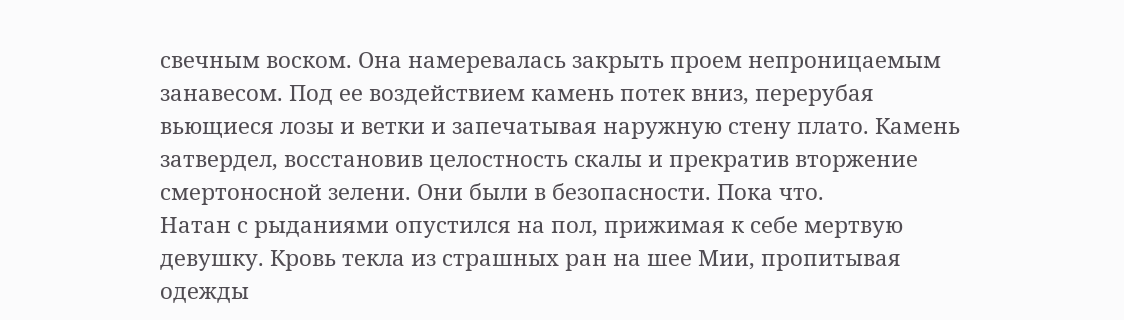свечным воском. Она намеревалась закрыть проем непроницаемым занавесом. Под ее воздействием камень потек вниз, перерубая вьющиеся лозы и ветки и запечатывая наружную стену плато. Камень затвердел, восстановив целостность скалы и прекратив вторжение смертоносной зелени. Они были в безопасности. Пока что.
Натан с рыданиями опустился на пол, прижимая к себе мертвую девушку. Кровь текла из страшных ран на шее Мии, пропитывая одежды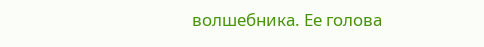волшебника. Ее голова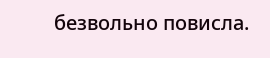безвольно повисла.